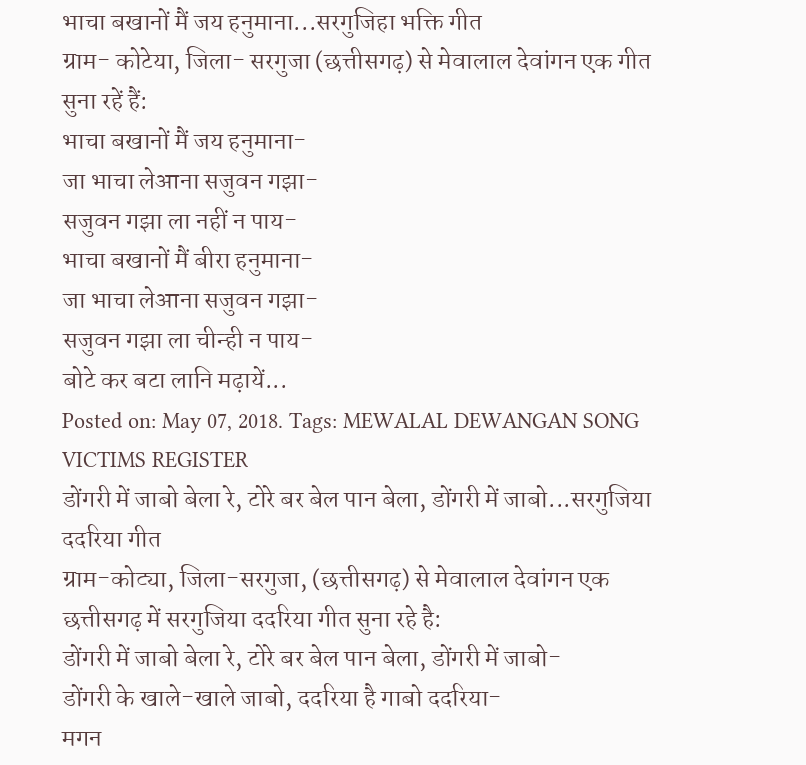भाचा बखानों मैं जय हनुमाना...सरगुजिहा भक्ति गीत
ग्राम- कोटेया, जिला- सरगुजा (छत्तीसगढ़) से मेवालाल देवांगन एक गीत सुना रहें हैं:
भाचा बखानों मैं जय हनुमाना-
जा भाचा लेआना सजुवन गझा-
सजुवन गझा ला नहीं न पाय-
भाचा बखानों मैं बीरा हनुमाना-
जा भाचा लेआना सजुवन गझा-
सजुवन गझा ला चीन्ही न पाय-
बोटे कर बटा लानि मढ़ायें...
Posted on: May 07, 2018. Tags: MEWALAL DEWANGAN SONG VICTIMS REGISTER
डोंगरी में जाबो बेला रे, टोरे बर बेल पान बेला, डोंगरी में जाबो...सरगुजिया ददरिया गीत
ग्राम-कोट्या, जिला-सरगुजा, (छत्तीसगढ़) से मेवालाल देवांगन एक छत्तीसगढ़ में सरगुजिया ददरिया गीत सुना रहे है:
डोंगरी में जाबो बेला रे, टोरे बर बेल पान बेला, डोंगरी में जाबो-
डोंगरी के खाले-खाले जाबो, ददरिया है गाबो ददरिया-
मगन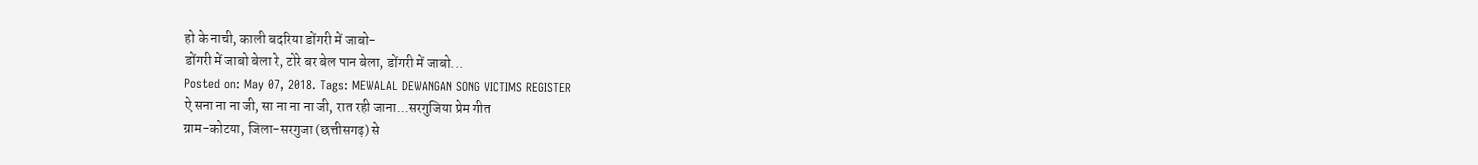हो के नाची, काली बदरिया डोंगरी में जाबो-
डोंगरी में जाबो बेला रे, टोरे बर बेल पान बेला, डोंगरी में जाबो...
Posted on: May 07, 2018. Tags: MEWALAL DEWANGAN SONG VICTIMS REGISTER
ऐ सना ना ना जी, सा ना ना ना जी, रात रही जाना...सरगुजिया प्रेम गीत
ग्राम-कोटया, जिला-सरगुजा (छत्तीसगढ़) से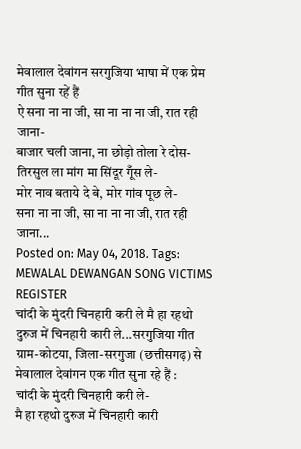मेवालाल देवांगन सरगुजिया भाषा में एक प्रेम गीत सुना रहें हैं
ऐ सना ना ना जी, सा ना ना ना जी, रात रही जाना-
बाजार चली जाना, ना छोड़ो तोला रे दोस-
तिरसुल ला मांग मा सिंदूर गूँस ले-
मोर नाव बताये दे बे, मोर गांव पूछ ले-
सना ना ना जी, सा ना ना ना जी, रात रही जाना...
Posted on: May 04, 2018. Tags: MEWALAL DEWANGAN SONG VICTIMS REGISTER
चांदी के मुंदरी चिनहारी करी ले मै हा रहथो दुरुज में चिनहारी कारी ले...सरगुजिया गीत
ग्राम-कोटया, जिला-सरगुजा (छत्तीसगढ़) से मेवालाल देवांगन एक गीत सुना रहे हैं :
चांदी के मुंदरी चिनहारी करी ले-
मै हा रहथो दुरुज में चिनहारी कारी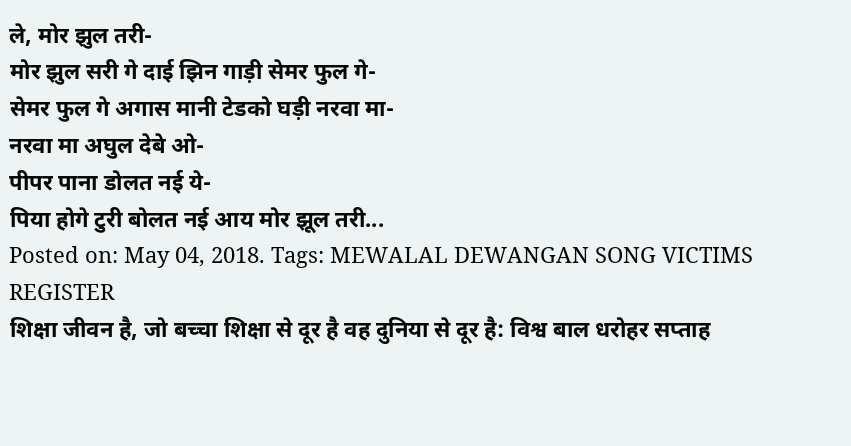ले, मोर झुल तरी-
मोर झुल सरी गे दाई झिन गाड़ी सेमर फुल गे-
सेमर फुल गे अगास मानी टेडको घड़ी नरवा मा-
नरवा मा अघुल देबे ओ-
पीपर पाना डोलत नई ये-
पिया होगे टुरी बोलत नई आय मोर झूल तरी...
Posted on: May 04, 2018. Tags: MEWALAL DEWANGAN SONG VICTIMS REGISTER
शिक्षा जीवन है, जो बच्चा शिक्षा से दूर है वह दुनिया से दूर है: विश्व बाल धरोहर सप्ताह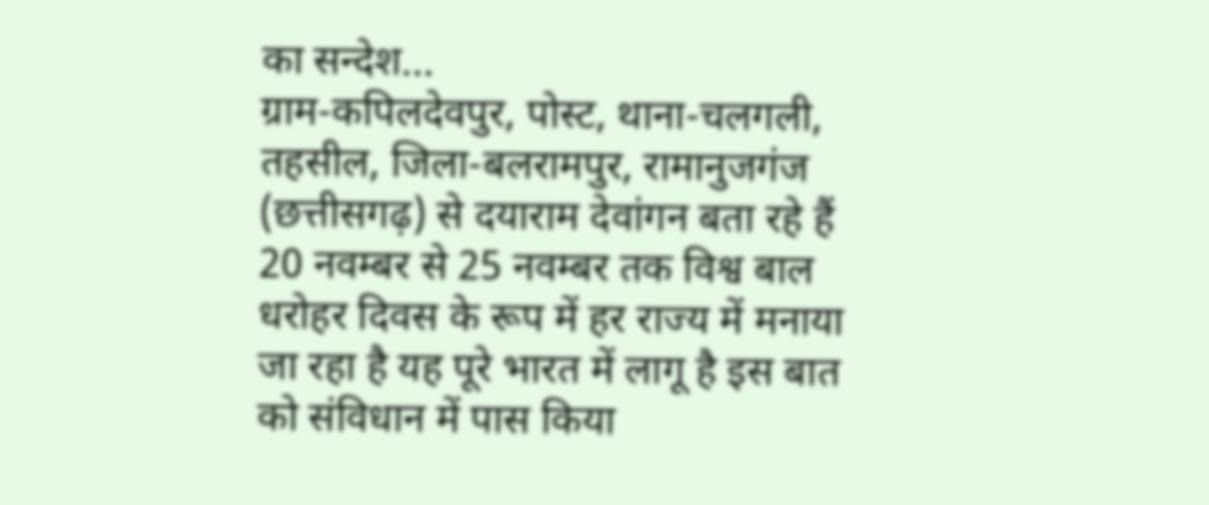का सन्देश...
ग्राम-कपिलदेवपुर, पोस्ट, थाना-चलगली, तहसील, जिला-बलरामपुर, रामानुजगंज (छत्तीसगढ़) से दयाराम देवांगन बता रहे हैं 20 नवम्बर से 25 नवम्बर तक विश्व बाल धरोहर दिवस के रूप में हर राज्य में मनाया जा रहा है यह पूरे भारत में लागू है इस बात को संविधान में पास किया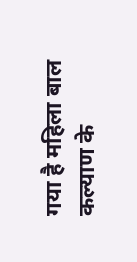गया है महिला बाल कल्याण के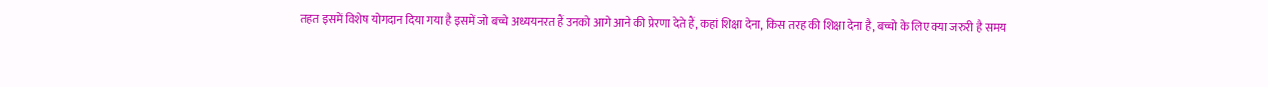तहत इसमें विशेष योगदान दिया गया है इसमें जो बच्चे अध्ययनरत हैं उनको आगे आने की प्रेरणा देते हैं, कहां शिक्षा देना, किस तरह की शिक्षा देना है, बच्चो के लिए क्या जरुरी है समय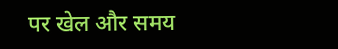पर खेल और समय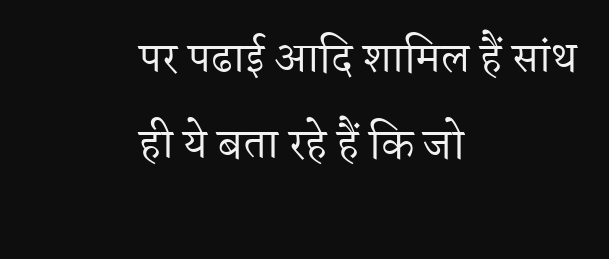पर पढाई आदि शामिल हैं सांथ ही ये बता रहे हैं कि जो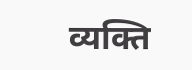व्यक्ति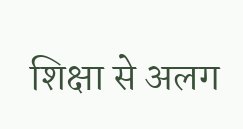शिक्षा से अलग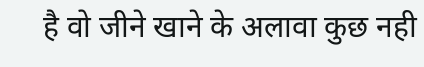है वो जीने खाने के अलावा कुछ नही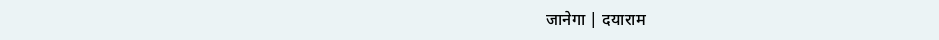जानेगा | दयाराम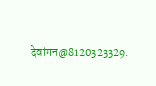देवांगन@8120323329.